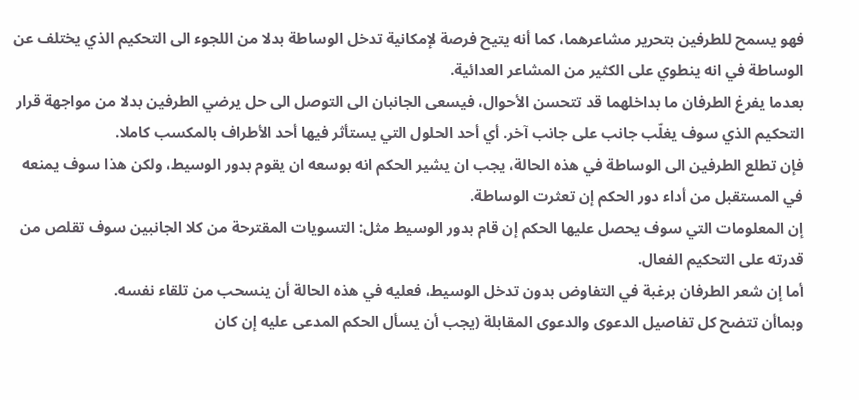فهو يسمح للطرفين بتحرير مشاعرهما، كما أنه يتيح فرصة لإمكانية تدخل الوساطة بدلا من اللجوء الى التحكيم الذي يختلف عن الوساطة في انه ينطوي على الكثير من المشاعر العدائية.
بعدما يفرغ الطرفان ما بداخلهما قد تتحسن الأحوال، فيسعى الجانبان الى التوصل الى حل يرضي الطرفين بدلا من مواجهة قرار التحكيم الذي سوف يغلّب جانب على جانب آخر. أي أحد الحلول التي يستأثر فيها أحد الأطراف بالمكسب كاملا.
فإن تطلع الطرفين الى الوساطة في هذه الحالة، يجب ان يشير الحكم انه بوسعه ان يقوم بدور الوسيط، ولكن هذا سوف يمنعه في المستقبل من أداء دور الحكم إن تعثرت الوساطة.
إن المعلومات التي سوف يحصل عليها الحكم إن قام بدور الوسيط مثل: التسويات المقترحة من كلا الجانبين سوف تقلص من قدرته على التحكيم الفعال.
أما إن شعر الطرفان برغبة في التفاوض بدون تدخل الوسيط، فعليه في هذه الحالة أن ينسحب من تلقاء نفسه.
وبماأن تتضح كل تفاصيل الدعوى والدعوى المقابلة (يجب أن يسأل الحكم المدعى عليه إن كان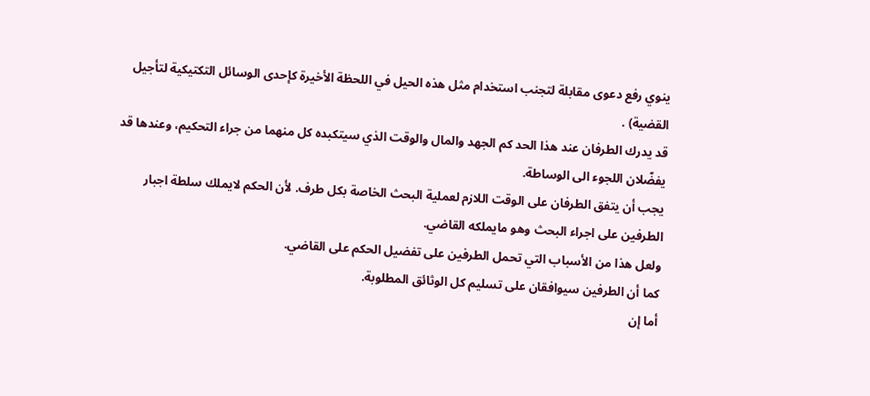ينوي رفع دعوى مقابلة لتجنب استخدام مثل هذه الحيل في اللحظة الأخيرة كإحدى الوسائل التكتيكية لتأجيل القضية) .
قد يدرك الطرفان عند هذا الحد كم الجهد والمال والوقت الذي سيتكبده كل منهما من جراء التحكيم، وعندها قد يفضّلان اللجوء الى الوساطة.
يجب أن يتفق الطرفان على الوقت اللازم لعملية البحث الخاصة بكل طرف. لأن الحكم لايملك سلطة اجبار الطرفين على اجراء البحث وهو مايملكه القاضي.
ولعل هذا من الأسباب التي تحمل الطرفين على تفضيل الحكم على القاضي.
كما أن الطرفين سيوافقان على تسليم كل الوثائق المطلوبة.
أما إن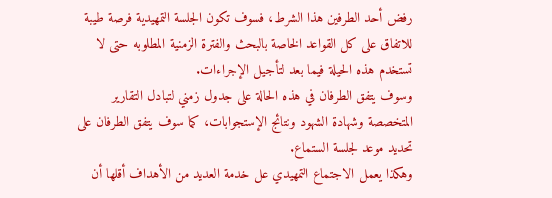رفض أحد الطرفين هذا الشرط، فسوف تكون الجلسة التمهيدية فرصة طيبة للاتفاق على كل القواعد الخاصة بالبحث والفترة الزمنية المطلوبه حتى لا تستخدم هذه الحيلة فيما بعد لتأجيل الإجراءات.
وسوف يتفق الطرفان في هذه الحالة على جدول زمني لتبادل التقارير المتخصصة وشهادة الشهود ونتائج الإستجوابات، كما سوف يتفق الطرفان على تحديد موعد لجلسة الستماع.
وهكذا يعمل الاجتماع التمهيدي عل خدمة العديد من الأهداف أقلها أن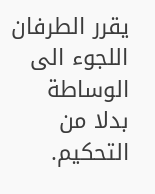يقرر الطرفان اللجوء الى الوساطة بدلا من التحكيم.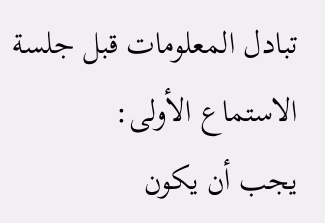تبادل المعلومات قبل جلسة الاستماع الأولى:
يجب أن يكون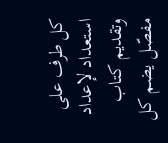كل طرف على استعداد لإعداد وتقديم كتاب مفصّل يضم كل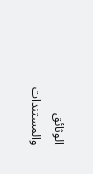الوثائق والمستندات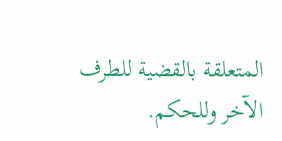المتعلقة بالقضية للطرف الآخر وللحكم.